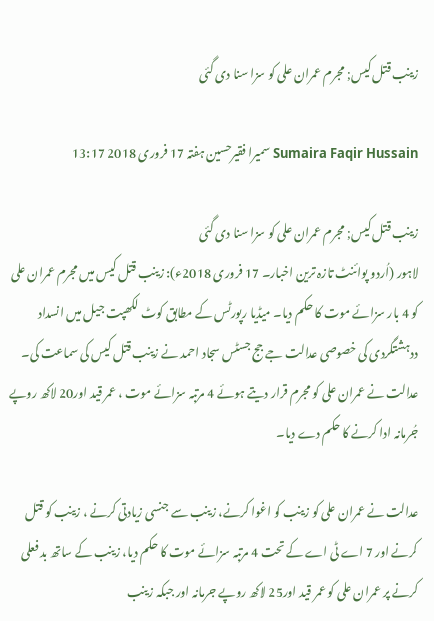زینب قتل کیس; مجرم عمران علی کو سزا سنا دی گئی

Sumaira Faqir Hussain سمیرا فقیرحسین ہفتہ 17 فروری 2018 13:17

زینب قتل کیس; مجرم عمران علی کو سزا سنا دی گئی
لاہور (اُردو پوائنٹ تازہ ترین اخبار۔ 17 فروری 2018ء): زینب قتل کیس میں مجرم عمران علی کو 4 بار سزائے موت کا حکم دیا۔ میڈیا رپورٹس کے مطابق کوٹ لکھپت جیل میں انسداد ددہشتگردی کی خصوصی عدالت جے جج جسٹس سجاد احمد نے زینب قتل کیس کی سماعت کی۔ عدالت نے عمران علی کو مجرم قرار دیتے ہوئے 4 مرتبہ سزائے موت ، عمر قید اور20 لاکھ روپے جُرمانہ ادا کرنے کا حکم دے دیا۔

عدالت نے عمران علی کو زینب کو اغوا کرنے، زینب سے جنسی زیادتی کرنے ، زینب کو قتل کرنے اور 7 اے ٹی اے کے تحت 4 مرتبہ سزائے موت کا حکم دیا، زینب کے ساتھ بد فعلی کرنے پر عمران علی کو عمر قید اور25 لاکھ روپے جرمانہ اور جبکہ زینب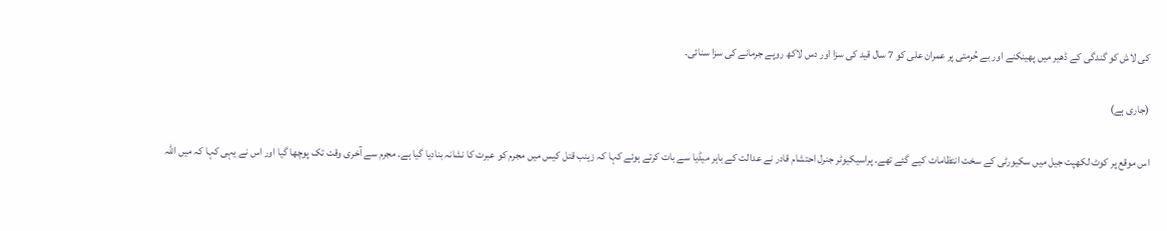کی لاش کو گندگی کے ڈھیر میں پھینکنے اور بے حُرمتی پر عمران علی کو 7 سال قید کی سزا اور دس لاکھ روپے جرمانے کی سزا سنائی۔

(جاری ہے)

اس موقع پر کوٹ لکھپت جیل میں سکیورٹی کے سخت انتظامات کیے گئے تھے۔ پراسیکیوٹر جنرل احتشام قادر نے عدالت کے باہر میڈیا سے بات کرتے ہوئے کہا کہ زینب قتل کیس میں مجرم کو عبرت کا نشانہ بنادیا گیا ہے۔ مجرم سے آخری وقت تک پوچھا گیا اور اس نے یہی کہا کہ میں اللہ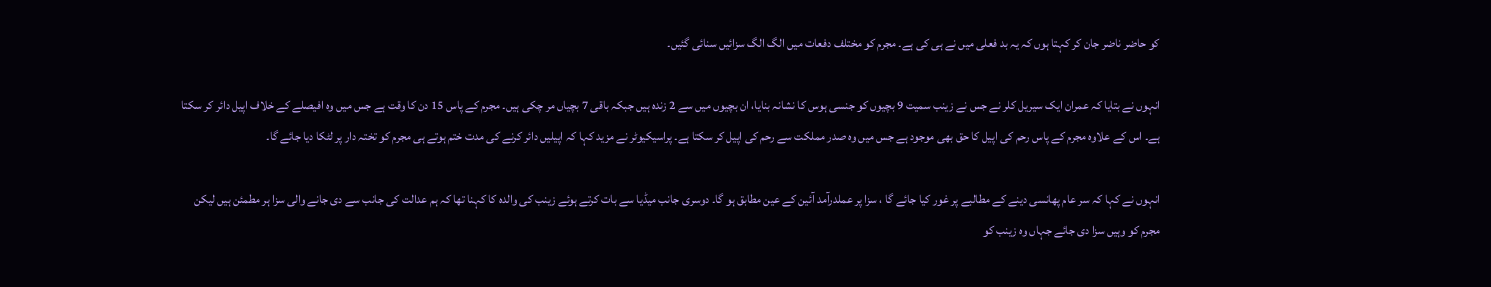کو حاضر ناضر جان کر کہتا ہوں کہ یہ بد فعلی میں نے ہی کی ہے۔ مجرم کو مختلف دفعات میں الگ الگ سزائیں سنائی گئیں۔

انہوں نے بتایا کہ عمران ایک سیریل کلر نے جس نے زینب سمیت 9 بچیوں کو جنسی ہوس کا نشانہ بنایا، ان بچیوں میں سے 2 زندہ ہیں جبکہ باقی 7 بچیاں مر چکی ہیں۔ مجرم کے پاس 15 دن کا وقت ہے جس میں وہ افیصلے کے خلاف اپیل دائر کر سکتا ہے۔ اس کے علاوہ مجرم کے پاس رحم کی اپیل کا حق بھی موجود ہے جس میں وہ صدر مملکت سے رحم کی اپیل کر سکتا ہے۔ پراسیکیوٹر نے مزید کہا کہ اپیلیں دائر کرنے کی مدت ختم ہوتے ہی مجرم کو تختہ دار پر لٹکا دیا جائے گا۔

انہوں نے کہا کہ سر عام پھانسی دینے کے مطالبے پر غور کیا جائے گا ، سزا پر عملدرآمد آئین کے عین مطابق ہو گا۔ دوسری جانب میڈیا سے بات کرتے ہوئے زینب کی والدہ کا کہنا تھا کہ ہم عدالت کی جانب سے دی جانے والی سزا ہر مطمئن ہیں لیکن مجرم کو وہیں سزا دی جائے جہاں وہ زینب کو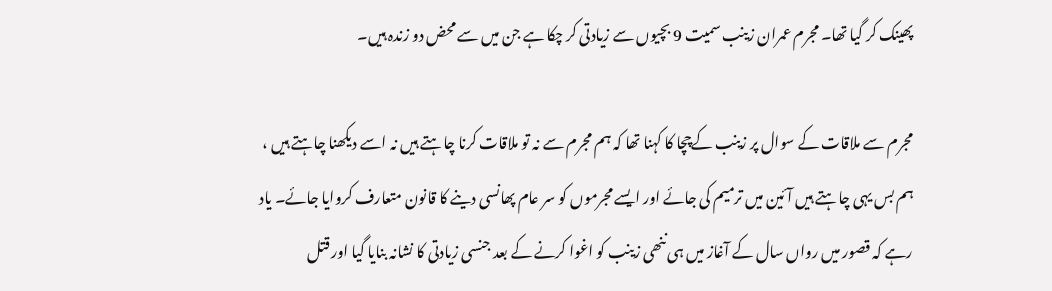پھینک کر گیا تھا۔ مجرم عمران زینب سمیت 9 بچیوں سے زیادتی کر چکا ہے جن میں سے محض دو زندہ ہیں۔

مجرم سے ملاقات کے سوال پر زینب کےچچا کا کہنا تھا کہ ہم مجرم سے نہ تو ملاقات کرنا چاہتے ہیں نہ اسے دیکھنا چاہتے ہیں ، ہم بس یہی چاہتے ہیں آئین میں ترمیم کی جائے اور ایسے مجرموں کو سر عام پھانسی دینے کا قانون متعارف کروایا جائے۔ یاد رہے کہ قصور میں رواں سال کے آغاز میں ہی ننھی زینب کو اغوا کرنے کے بعد جنسی زیادتی کا نشانہ بنایا گیا اور قتل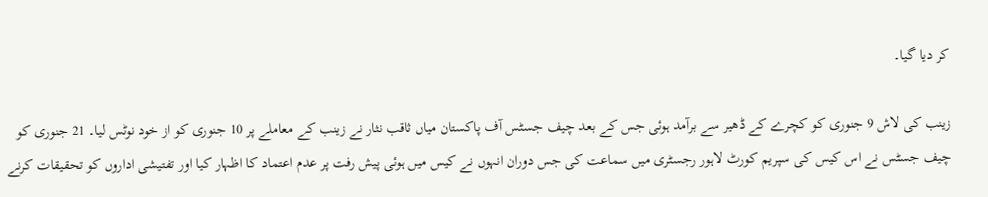کر دیا گیا۔

زینب کی لاش 9 جنوری کو کچرے کے ڈھیر سے برآمد ہوئی جس کے بعد چیف جسٹس آف پاکستان میاں ثاقب نثار نے زینب کے معاملے پر 10 جنوری کو از خود نوٹس لیا۔ 21 جنوری کو چیف جسٹس نے اس کیس کی سپریم کورٹ لاہور رجسٹری میں سماعت کی جس دوران انہوں نے کیس میں ہوئی پیش رفت پر عدم اعتماد کا اظہار کیا اور تفتیشی اداروں کو تحقیقات کرنے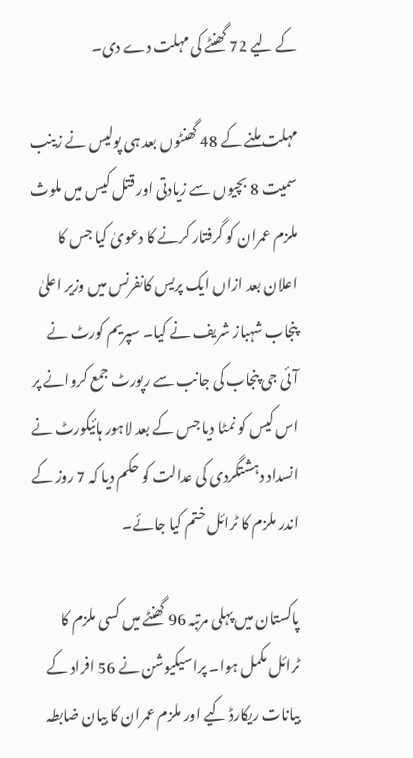کے لیے 72 گھنٹے کی مہلت دے دی۔

مہلت ملنے کے 48 گھنٹوں بعد ہی پولیس نے زینب سمیت 8 بچیوں سے زیادتی اور قتل کیس میں ملوث ملزم عمران کو گرفتار کرنے کا دعویٰ کیا جس کا اعلان بعد ازاں ایک پریس کانفرنس میں وزیر اعلیٰ پنجاب شہباز شریف نے کیا۔ سپریم کورٹ نے آئی جی پنجاب کی جانب سے رپورٹ جمع کروانے پر اس کیس کو نمٹا دیا جس کے بعد لاہور ہائیکورٹ نے انسداد دہشتگردی کی عدالت کو حکم دیا کہ 7 روز کے اندر ملزم کا ٹرائل ختم کیا جائے۔

پاکستان میں پہلی مرتبہ 96 گھنٹے میں کسی ملزم کا ٹرائل مکمل ہوا۔ پراسیکیوشن نے 56 افراد کے بیانات ریکارڈ کیے اور ملزم عمران کا بیان ضابطہ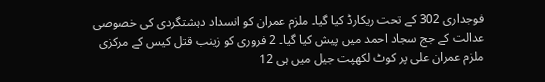فوجداری 302 کے تحت ریکارڈ کیا گیا۔ ملزم عمران کو انسداد دہشتگردی کی خصوصی عدالت کے جج سجاد احمد میں پیش کیا گیا۔ 2 فروری کو زینب قتل کیس کے مرکزی ملزم عمران علی پر کوٹ لکھپت جیل میں ہی 12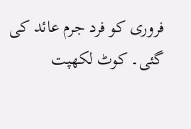فروری کو فرد جرم عائد کی گئی۔ کوٹ لکھپت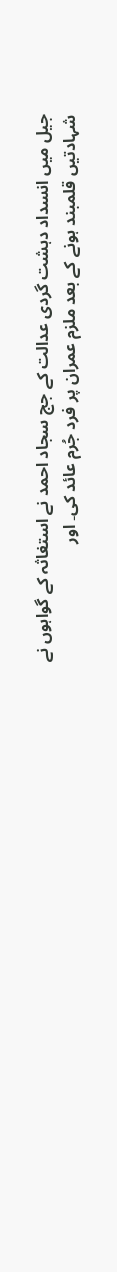جیل میں انسداد دہشت گردی عدالت کے جج سجاد احمد نے استغاثہ کے گواہوں نے شہادتیں قلمبند ہونے کے بعد ملزم عمران پر فرد جُرم عائد کی۔ اور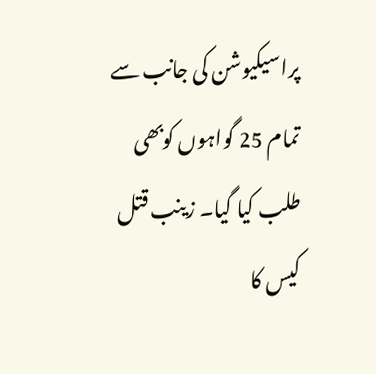پراسیکیوشن کی جانب سے تمام 25 گواہوں کوبھی طلب کیا گیا۔ زینب قتل کیس کا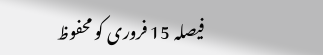فیصلہ 15 فروری کو محفوظ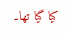کیا گیا تھا۔